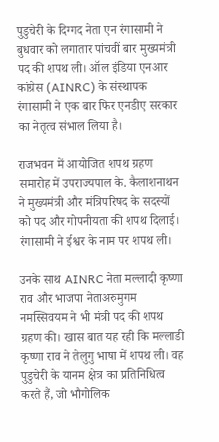पुडुचेरी के दिग्गद नेता एन रंगासामी ने बुधवार को लगातार पांचवीं बार मुख्यमंत्री पद की शपथ ली। ऑल इंडिया एनआर कांग्रेस (AINRC) के संस्थापक रंगासामी ने एक बार फिर एनडीए सरकार का नेतृत्व संभाल लिया है।

राजभवन में आयोजित शपथ ग्रहण समारोह में उपराज्यपाल के. कैलाशनाथन ने मुख्यमंत्री और मंत्रिपरिषद के सदस्यों को पद और गोपनीयता की शपथ दिलाई। रंगासामी ने ईश्वर के नाम पर शपथ ली।

उनके साथ AINRC नेता मल्लादी कृष्णा राव और भाजपा नेताअरुमुगम नमस्सिवयम ने भी मंत्री पद की शपथ ग्रहण की। खास बात यह रही कि मल्लाडी कृष्णा राव ने तेलुगु भाषा में शपथ ली। वह पुडुचेरी के यानम क्षेत्र का प्रतिनिधित्व करते हैं, जो भौगोलिक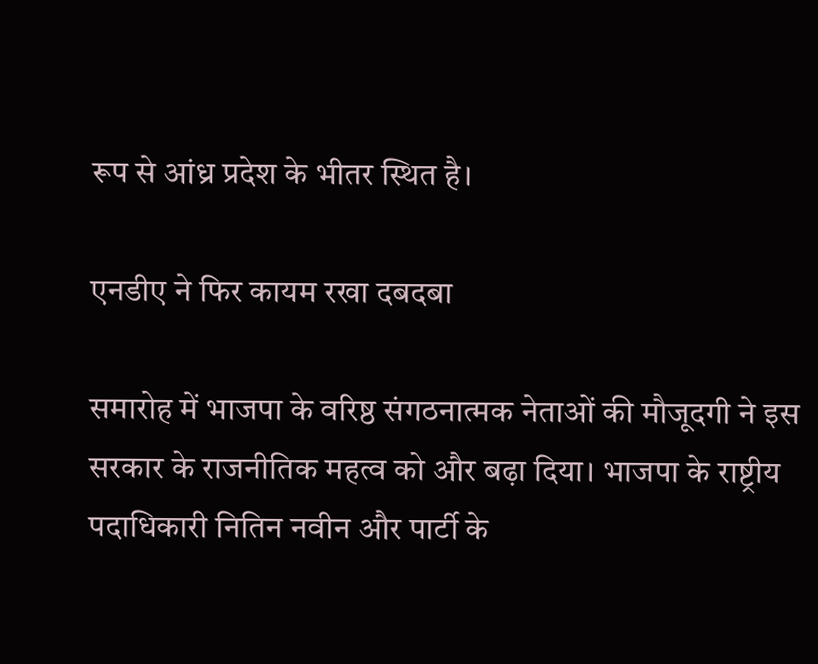रूप से आंध्र प्रदेश के भीतर स्थित है।

एनडीए ने फिर कायम रखा दबदबा

समारोह में भाजपा के वरिष्ठ संगठनात्मक नेताओं की मौजूदगी ने इस सरकार के राजनीतिक महत्व को और बढ़ा दिया। भाजपा के राष्ट्रीय पदाधिकारी नितिन नवीन और पार्टी के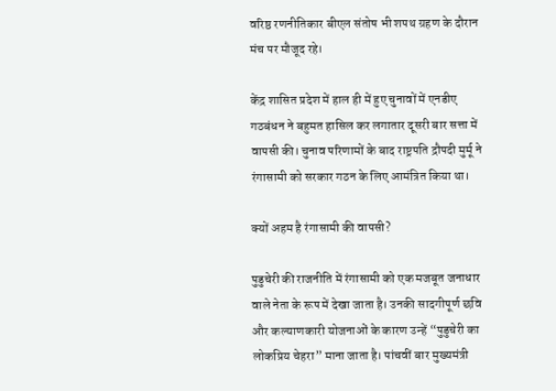वरिष्ठ रणनीतिकार बीएल संतोष भी शपथ ग्रहण के दौरान मंच पर मौजूद रहे।

केंद्र शासित प्रदेश में हाल ही में हुए चुनावों में एनडीए गठबंधन ने बहुमत हासिल कर लगातार दूसरी बार सत्ता में वापसी की। चुनाव परिणामों के बाद राष्ट्रपति द्रौपदी मुर्मू ने रंगासामी को सरकार गठन के लिए आमंत्रित किया था।

क्यों अहम है रंगासामी की वापसी?

पुडुचेरी की राजनीति में रंगासामी को एक मजबूत जनाधार वाले नेता के रूप में देखा जाता है। उनकी सादगीपूर्ण छवि और कल्याणकारी योजनाओं के कारण उन्हें “पुडुचेरी का लोकप्रिय चेहरा” माना जाता है। पांचवीं बार मुख्यमंत्री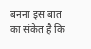बनना इस बात का संकेत है कि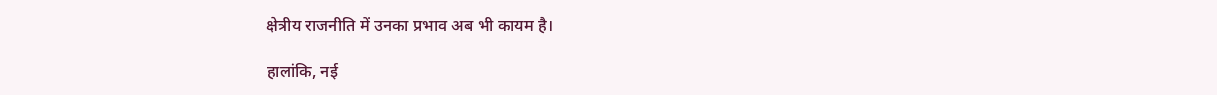क्षेत्रीय राजनीति में उनका प्रभाव अब भी कायम है।

हालांकि, नई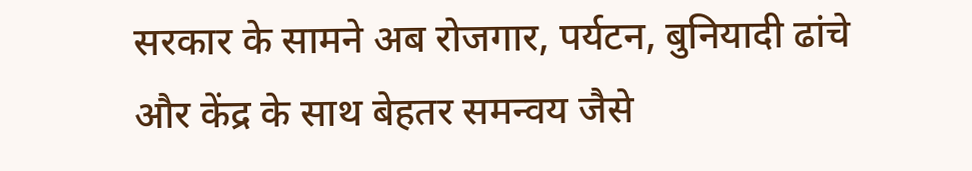सरकार के सामने अब रोजगार, पर्यटन, बुनियादी ढांचे और केंद्र के साथ बेहतर समन्वय जैसे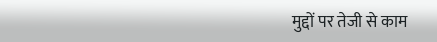मुद्दों पर तेजी से काम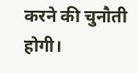करने की चुनौती होगी।